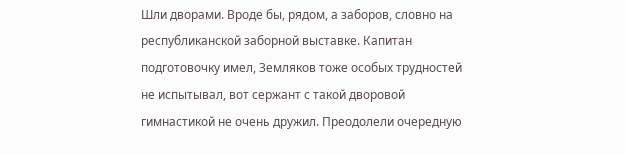Шли дворами. Вроде бы, рядом, а заборов, словно на республиканской заборной выставке. Капитан подготовочку имел, Земляков тоже особых трудностей не испытывал, вот сержант с такой дворовой гимнастикой не очень дружил. Преодолели очередную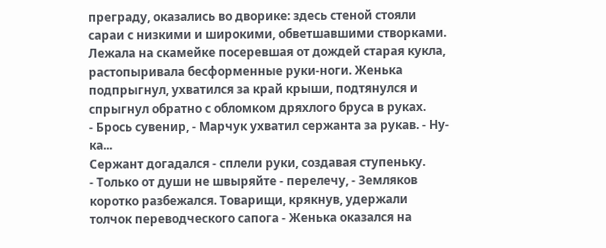преграду, оказались во дворике: здесь стеной стояли сараи с низкими и широкими, обветшавшими створками. Лежала на скамейке посеревшая от дождей старая кукла, растопыривала бесформенные руки-ноги. Женька подпрыгнул, ухватился за край крыши, подтянулся и спрыгнул обратно с обломком дряхлого бруса в руках.
- Брось сувенир, - Марчук ухватил сержанта за рукав. - Ну-ка...
Сержант догадался - сплели руки, создавая ступеньку.
- Только от души не швыряйте - перелечу, - Земляков коротко разбежался. Товарищи, крякнув, удержали толчок переводческого сапога - Женька оказался на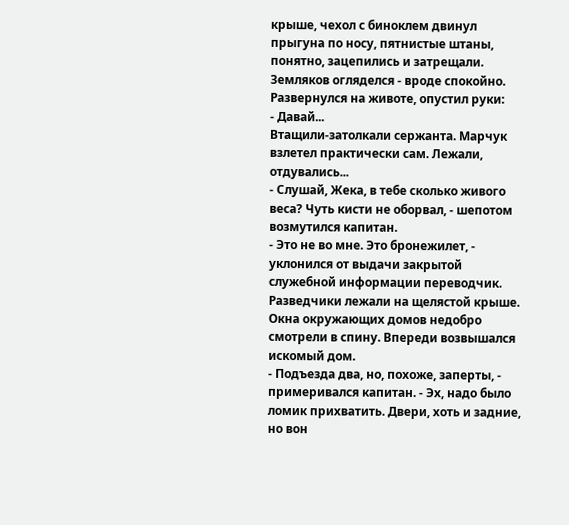крыше, чехол с биноклем двинул прыгуна по носу, пятнистые штаны, понятно, зацепились и затрещали. Земляков огляделся - вроде спокойно. Развернулся на животе, опустил руки:
- Давай...
Втащили-затолкали сержанта. Марчук взлетел практически сам. Лежали, отдувались...
- Слушай, Жека, в тебе сколько живого веса? Чуть кисти не оборвал, - шепотом возмутился капитан.
- Это не во мне. Это бронежилет, - уклонился от выдачи закрытой служебной информации переводчик.
Разведчики лежали на щелястой крыше. Окна окружающих домов недобро смотрели в спину. Впереди возвышался искомый дом.
- Подъезда два, но, похоже, заперты, - примеривался капитан. - Эх, надо было ломик прихватить. Двери, хоть и задние, но вон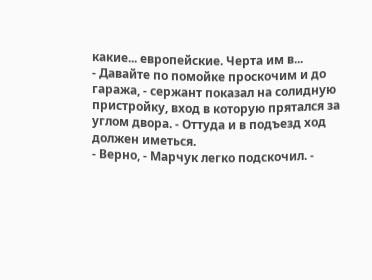какие... европейские. Черта им в...
- Давайте по помойке проскочим и до гаража, - сержант показал на солидную пристройку, вход в которую прятался за углом двора. - Оттуда и в подъезд ход должен иметься.
- Верно, - Марчук легко подскочил. -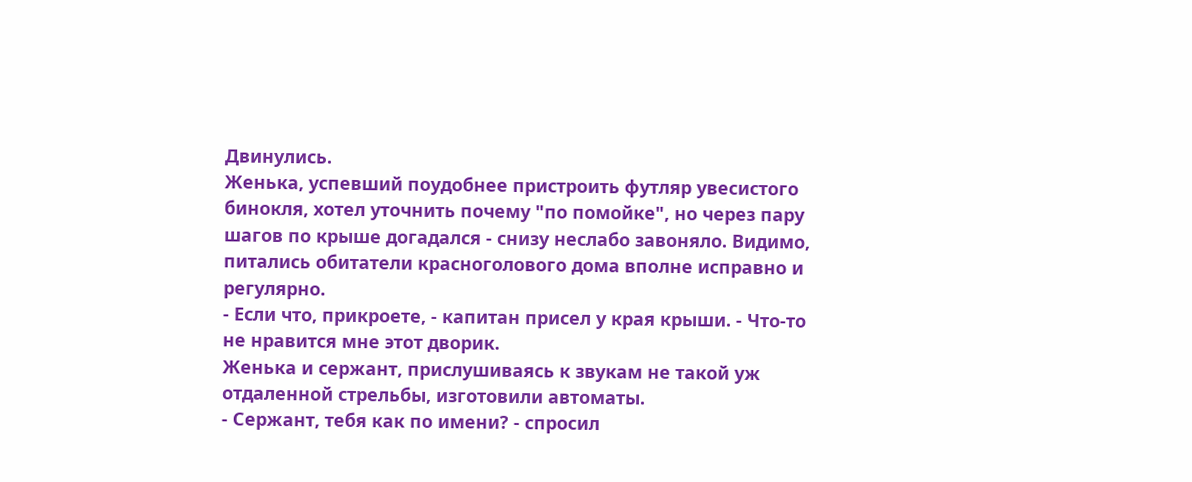Двинулись.
Женька, успевший поудобнее пристроить футляр увесистого бинокля, хотел уточнить почему "по помойке", но через пару шагов по крыше догадался - снизу неслабо завоняло. Видимо, питались обитатели красноголового дома вполне исправно и регулярно.
- Если что, прикроете, - капитан присел у края крыши. - Что-то не нравится мне этот дворик.
Женька и сержант, прислушиваясь к звукам не такой уж отдаленной стрельбы, изготовили автоматы.
- Сержант, тебя как по имени? - спросил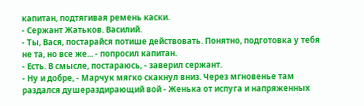капитан, подтягивая ремень каски.
- Сержант Жатьков. Василий.
- Ты, Вася, постарайся потише действовать. Понятно, подготовка у тебя не та, но все же... - попросил капитан.
- Есть. В смысле, постараюсь, - заверил сержант.
- Ну и добре, - Марчук мягко скакнул вниз. Через мгновенье там раздался душераздирающий вой - Женька от испуга и напряженных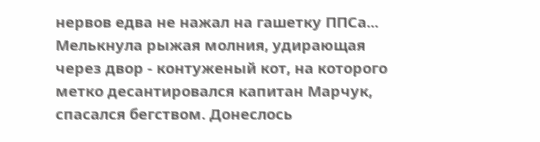нервов едва не нажал на гашетку ППСа...
Мелькнула рыжая молния, удирающая через двор - контуженый кот, на которого метко десантировался капитан Марчук, спасался бегством. Донеслось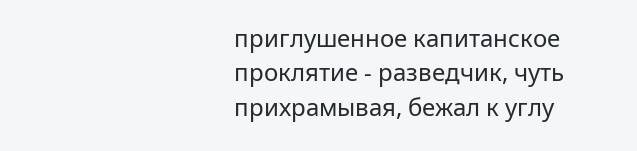приглушенное капитанское проклятие - разведчик, чуть прихрамывая, бежал к углу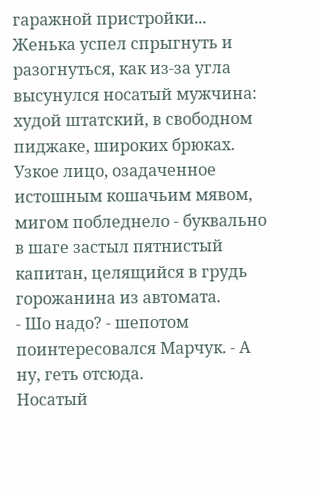гаражной пристройки...
Женька успел спрыгнуть и разогнуться, как из-за угла высунулся носатый мужчина: худой штатский, в свободном пиджаке, широких брюках. Узкое лицо, озадаченное истошным кошачьим мявом, мигом побледнело - буквально в шаге застыл пятнистый капитан, целящийся в грудь горожанина из автомата.
- Шо надо? - шепотом поинтересовался Марчук. - А ну, геть отсюда.
Носатый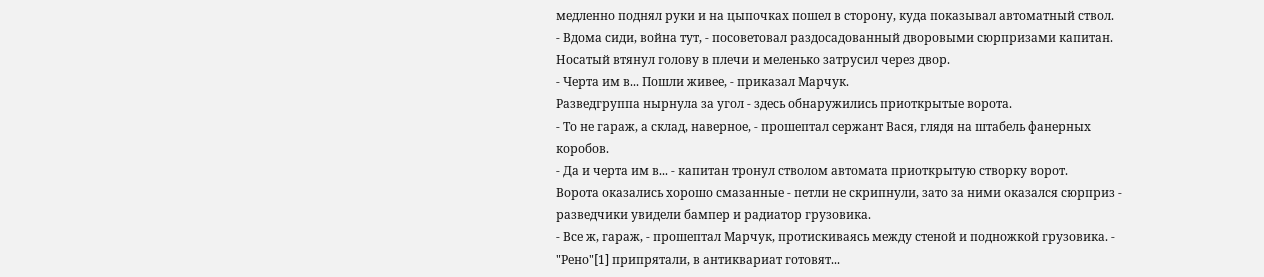медленно поднял руки и на цыпочках пошел в сторону, куда показывал автоматный ствол.
- Вдома сиди, война тут, - посоветовал раздосадованный дворовыми сюрпризами капитан.
Носатый втянул голову в плечи и меленько затрусил через двор.
- Черта им в... Пошли живее, - приказал Марчук.
Разведгруппа нырнула за угол - здесь обнаружились приоткрытые ворота.
- То не гараж, а склад, наверное, - прошептал сержант Вася, глядя на штабель фанерных коробов.
- Да и черта им в... - капитан тронул стволом автомата приоткрытую створку ворот.
Ворота оказались хорошо смазанные - петли не скрипнули, зато за ними оказался сюрприз - разведчики увидели бампер и радиатор грузовика.
- Все ж, гараж, - прошептал Марчук, протискиваясь между стеной и подножкой грузовика. - "Рено"[1] припрятали, в антиквариат готовят...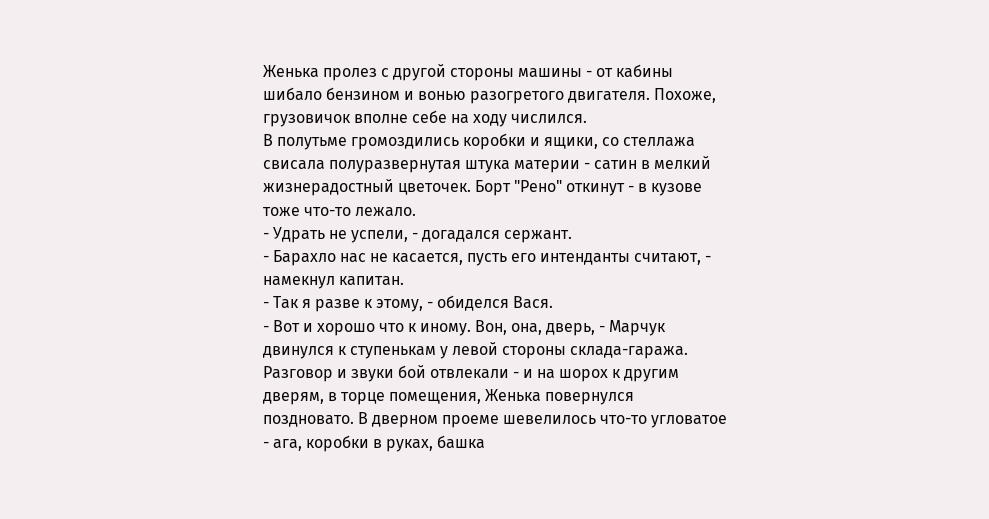Женька пролез с другой стороны машины - от кабины шибало бензином и вонью разогретого двигателя. Похоже, грузовичок вполне себе на ходу числился.
В полутьме громоздились коробки и ящики, со стеллажа свисала полуразвернутая штука материи - сатин в мелкий жизнерадостный цветочек. Борт "Рено" откинут - в кузове тоже что-то лежало.
- Удрать не успели, - догадался сержант.
- Барахло нас не касается, пусть его интенданты считают, - намекнул капитан.
- Так я разве к этому, - обиделся Вася.
- Вот и хорошо что к иному. Вон, она, дверь, - Марчук двинулся к ступенькам у левой стороны склада-гаража.
Разговор и звуки бой отвлекали - и на шорох к другим дверям, в торце помещения, Женька повернулся поздновато. В дверном проеме шевелилось что-то угловатое - ага, коробки в руках, башка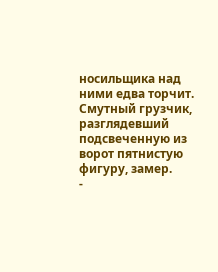носильщика над ними едва торчит. Смутный грузчик, разглядевший подсвеченную из ворот пятнистую фигуру, замер.
-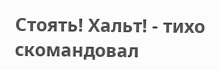Стоять! Хальт! - тихо скомандовал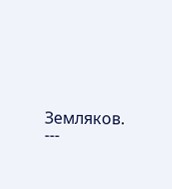Земляков.
---